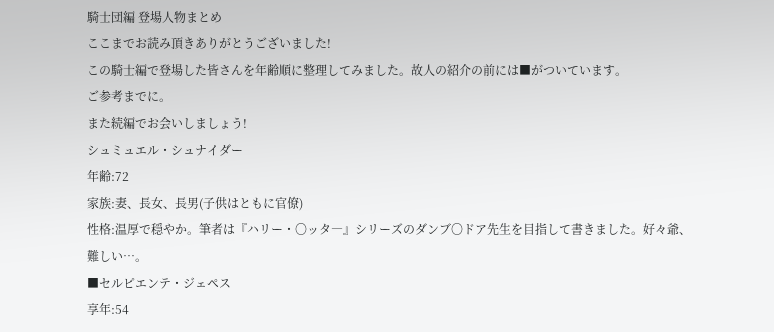騎士団編 登場人物まとめ
ここまでお読み頂きありがとうございました!
この騎士編で登場した皆さんを年齢順に整理してみました。故人の紹介の前には■がついています。
ご参考までに。
また続編でお会いしましょう!
シュミュエル・シュナイダー
年齢:72
家族:妻、長女、長男(子供はともに官僚)
性格:温厚で穏やか。筆者は『ハリー・〇ッタ―』シリーズのダンブ〇ドア先生を目指して書きました。好々爺、難しい…。
■セルピエンテ・ジェペス
享年:54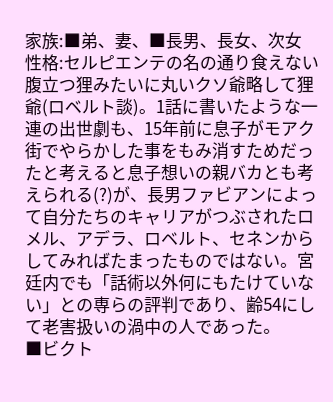家族:■弟、妻、■長男、長女、次女
性格:セルピエンテの名の通り食えない腹立つ狸みたいに丸いクソ爺略して狸爺(ロベルト談)。1話に書いたような一連の出世劇も、15年前に息子がモアク街でやらかした事をもみ消すためだったと考えると息子想いの親バカとも考えられる(?)が、長男ファビアンによって自分たちのキャリアがつぶされたロメル、アデラ、ロベルト、セネンからしてみればたまったものではない。宮廷内でも「話術以外何にもたけていない」との専らの評判であり、齢54にして老害扱いの渦中の人であった。
■ビクト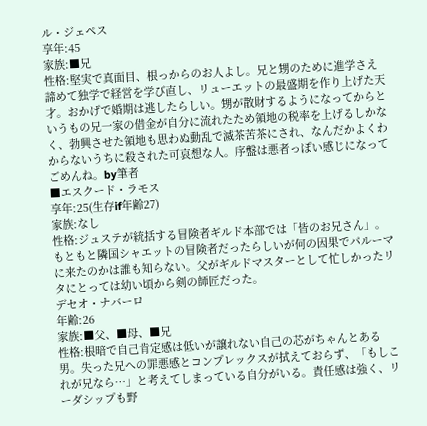ル・ジェペス
享年:45
家族:■兄
性格:堅実で真面目、根っからのお人よし。兄と甥のために進学さえ諦めて独学で経営を学び直し、リューエットの最盛期を作り上げた天才。おかげで婚期は逃したらしい。甥が散財するようになってからというもの兄一家の借金が自分に流れたため領地の税率を上げるしかなく、勃興させた領地も思わぬ動乱で滅茶苦茶にされ、なんだかよくわからないうちに殺された可哀想な人。序盤は悪者っぽい感じになってごめんね。by筆者
■エスクード・ラモス
享年:25(生存if年齢27)
家族:なし
性格:ジュステが統括する冒険者ギルド本部では「皆のお兄さん」。もともと隣国シャエットの冒険者だったらしいが何の因果でパルーマに来たのかは誰も知らない。父がギルドマスターとして忙しかったリタにとっては幼い頃から剣の師匠だった。
デセオ・ナバーロ
年齢:26
家族:■父、■母、■兄
性格:根暗で自己肯定感は低いが譲れない自己の芯がちゃんとある男。失った兄への罪悪感とコンプレックスが拭えておらず、「もしこれが兄なら…」と考えてしまっている自分がいる。責任感は強く、リーダシップも野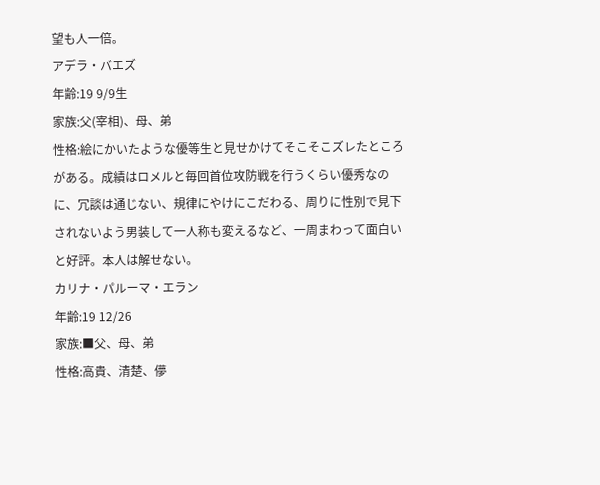望も人一倍。
アデラ・バエズ
年齢:19 9/9生
家族:父(宰相)、母、弟
性格:絵にかいたような優等生と見せかけてそこそこズレたところがある。成績はロメルと毎回首位攻防戦を行うくらい優秀なのに、冗談は通じない、規律にやけにこだわる、周りに性別で見下されないよう男装して一人称も変えるなど、一周まわって面白いと好評。本人は解せない。
カリナ・パルーマ・エラン
年齢:19 12/26
家族:■父、母、弟
性格:高貴、清楚、儚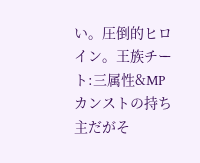い。圧倒的ヒロイン。王族チート:三属性&MPカンストの持ち主だがそ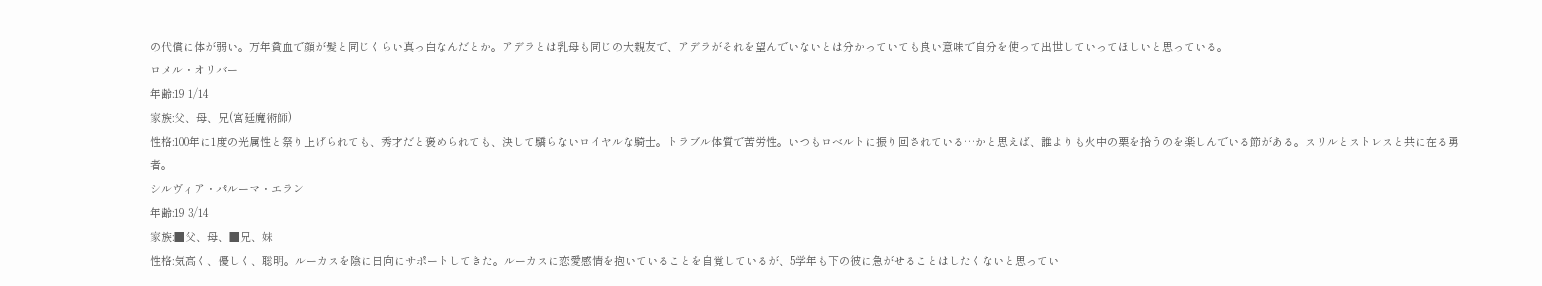の代償に体が弱い。万年貧血で顔が髪と同じくらい真っ白なんだとか。アデラとは乳母も同じの大親友で、アデラがそれを望んでいないとは分かっていても良い意味で自分を使って出世していってほしいと思っている。
ロメル・オリバー
年齢:19 1/14
家族:父、母、兄(宮廷魔術師)
性格:100年に1度の光属性と祭り上げられても、秀才だと褒められても、決して驕らないロイヤルな騎士。トラブル体質で苦労性。いつもロベルトに振り回されている…かと思えば、誰よりも火中の栗を拾うのを楽しんでいる節がある。スリルとストレスと共に在る勇者。
シルヴィア・パルーマ・エラン
年齢:19 3/14
家族:■父、母、■兄、妹
性格:気高く、優しく、聡明。ルーカスを陰に日向にサポートしてきた。ルーカスに恋愛感情を抱いていることを自覚しているが、5学年も下の彼に急がせることはしたくないと思ってい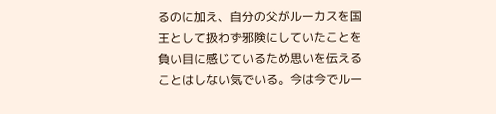るのに加え、自分の父がルーカスを国王として扱わず邪険にしていたことを負い目に感じているため思いを伝えることはしない気でいる。今は今でルー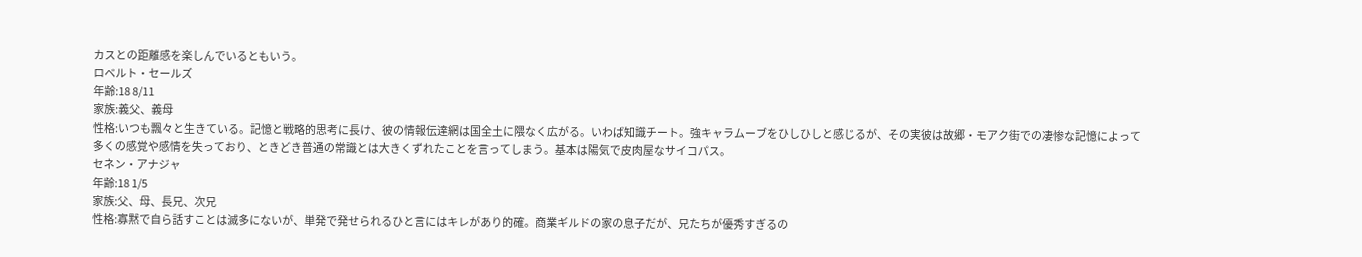カスとの距離感を楽しんでいるともいう。
ロベルト・セールズ
年齢:18 8/11
家族:義父、義母
性格:いつも飄々と生きている。記憶と戦略的思考に長け、彼の情報伝達網は国全土に隈なく広がる。いわば知識チート。強キャラムーブをひしひしと感じるが、その実彼は故郷・モアク街での凄惨な記憶によって多くの感覚や感情を失っており、ときどき普通の常識とは大きくずれたことを言ってしまう。基本は陽気で皮肉屋なサイコパス。
セネン・アナジャ
年齢:18 1/5
家族:父、母、長兄、次兄
性格:寡黙で自ら話すことは滅多にないが、単発で発せられるひと言にはキレがあり的確。商業ギルドの家の息子だが、兄たちが優秀すぎるの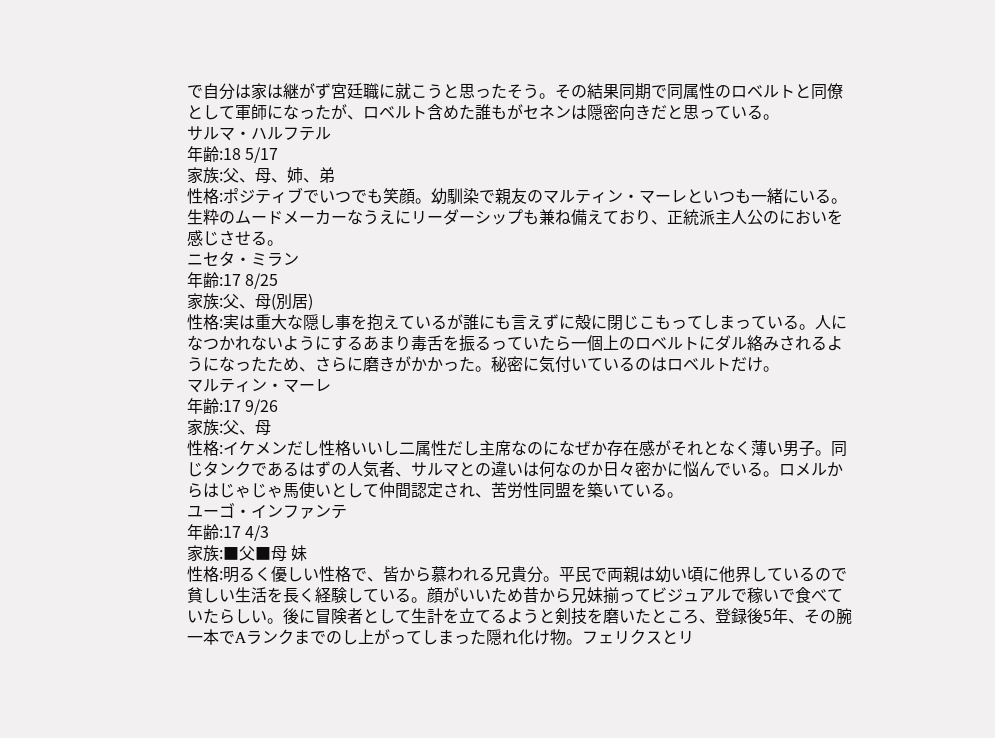で自分は家は継がず宮廷職に就こうと思ったそう。その結果同期で同属性のロベルトと同僚として軍師になったが、ロベルト含めた誰もがセネンは隠密向きだと思っている。
サルマ・ハルフテル
年齢:18 5/17
家族:父、母、姉、弟
性格:ポジティブでいつでも笑顔。幼馴染で親友のマルティン・マーレといつも一緒にいる。生粋のムードメーカーなうえにリーダーシップも兼ね備えており、正統派主人公のにおいを感じさせる。
ニセタ・ミラン
年齢:17 8/25
家族:父、母(別居)
性格:実は重大な隠し事を抱えているが誰にも言えずに殻に閉じこもってしまっている。人になつかれないようにするあまり毒舌を振るっていたら一個上のロベルトにダル絡みされるようになったため、さらに磨きがかかった。秘密に気付いているのはロベルトだけ。
マルティン・マーレ
年齢:17 9/26
家族:父、母
性格:イケメンだし性格いいし二属性だし主席なのになぜか存在感がそれとなく薄い男子。同じタンクであるはずの人気者、サルマとの違いは何なのか日々密かに悩んでいる。ロメルからはじゃじゃ馬使いとして仲間認定され、苦労性同盟を築いている。
ユーゴ・インファンテ
年齢:17 4/3
家族:■父■母 妹
性格:明るく優しい性格で、皆から慕われる兄貴分。平民で両親は幼い頃に他界しているので貧しい生活を長く経験している。顔がいいため昔から兄妹揃ってビジュアルで稼いで食べていたらしい。後に冒険者として生計を立てるようと剣技を磨いたところ、登録後5年、その腕一本でAランクまでのし上がってしまった隠れ化け物。フェリクスとリ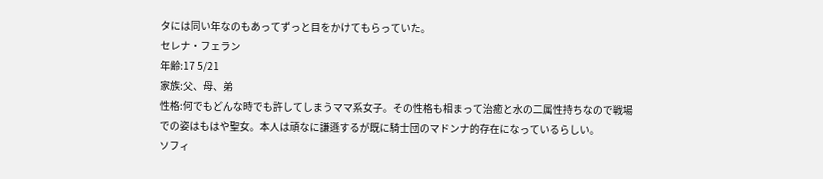タには同い年なのもあってずっと目をかけてもらっていた。
セレナ・フェラン
年齢:17 5/21
家族:父、母、弟
性格:何でもどんな時でも許してしまうママ系女子。その性格も相まって治癒と水の二属性持ちなので戦場での姿はもはや聖女。本人は頑なに謙遜するが既に騎士団のマドンナ的存在になっているらしい。
ソフィ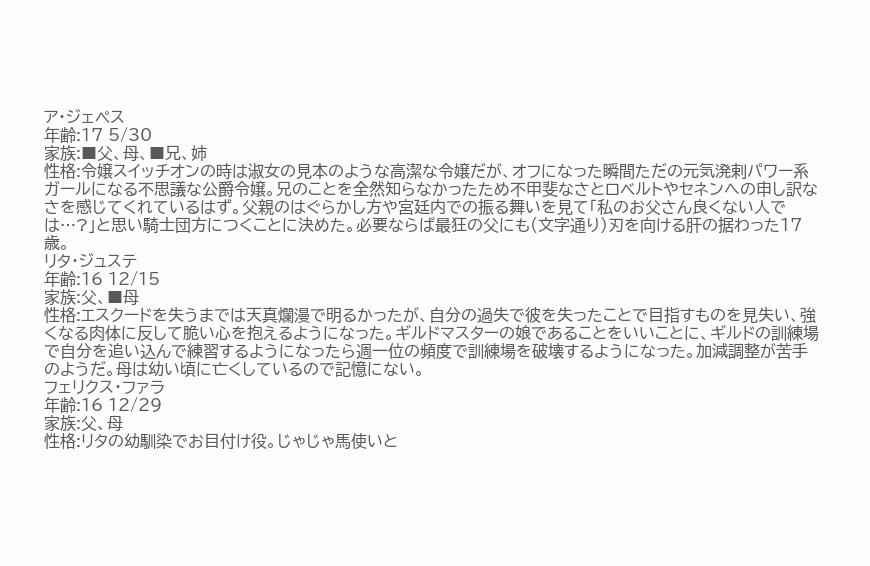ア・ジェペス
年齢:17 5/30
家族:■父、母、■兄、姉
性格:令嬢スイッチオンの時は淑女の見本のような高潔な令嬢だが、オフになった瞬間ただの元気溌剌パワー系ガールになる不思議な公爵令嬢。兄のことを全然知らなかったため不甲斐なさとロベルトやセネンへの申し訳なさを感じてくれているはず。父親のはぐらかし方や宮廷内での振る舞いを見て「私のお父さん良くない人では…?」と思い騎士団方につくことに決めた。必要ならば最狂の父にも(文字通り)刃を向ける肝の据わった17歳。
リタ・ジュステ
年齢:16 12/15
家族:父、■母
性格:エスクードを失うまでは天真爛漫で明るかったが、自分の過失で彼を失ったことで目指すものを見失い、強くなる肉体に反して脆い心を抱えるようになった。ギルドマスターの娘であることをいいことに、ギルドの訓練場で自分を追い込んで練習するようになったら週一位の頻度で訓練場を破壊するようになった。加減調整が苦手のようだ。母は幼い頃に亡くしているので記憶にない。
フェリクス・ファラ
年齢:16 12/29
家族:父、母
性格:リタの幼馴染でお目付け役。じゃじゃ馬使いと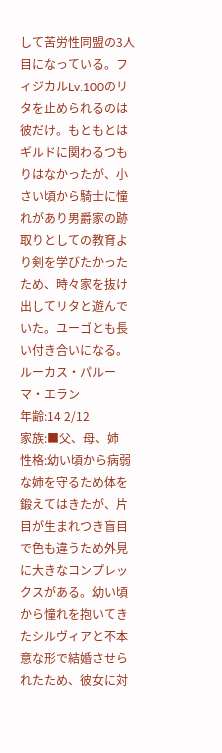して苦労性同盟の3人目になっている。フィジカルLv.100のリタを止められるのは彼だけ。もともとはギルドに関わるつもりはなかったが、小さい頃から騎士に憧れがあり男爵家の跡取りとしての教育より剣を学びたかったため、時々家を抜け出してリタと遊んでいた。ユーゴとも長い付き合いになる。
ルーカス・パルーマ・エラン
年齢:14 2/12
家族:■父、母、姉
性格:幼い頃から病弱な姉を守るため体を鍛えてはきたが、片目が生まれつき盲目で色も違うため外見に大きなコンプレックスがある。幼い頃から憧れを抱いてきたシルヴィアと不本意な形で結婚させられたため、彼女に対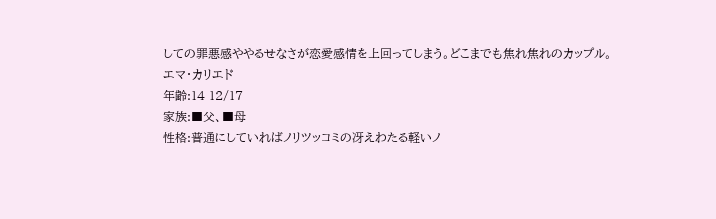しての罪悪感ややるせなさが恋愛感情を上回ってしまう。どこまでも焦れ焦れのカップル。
エマ・カリエド
年齢:14 12/17
家族:■父、■母
性格:普通にしていればノリツッコミの冴えわたる軽いノ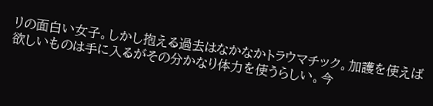リの面白い女子。しかし抱える過去はなかなかトラウマチック。加護を使えば欲しいものは手に入るがその分かなり体力を使うらしい。今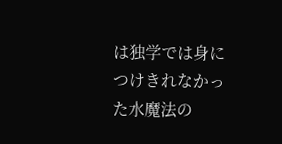は独学では身につけきれなかった水魔法の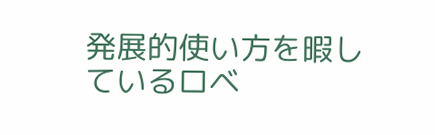発展的使い方を暇しているロベ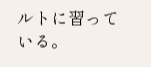ルトに習っている。